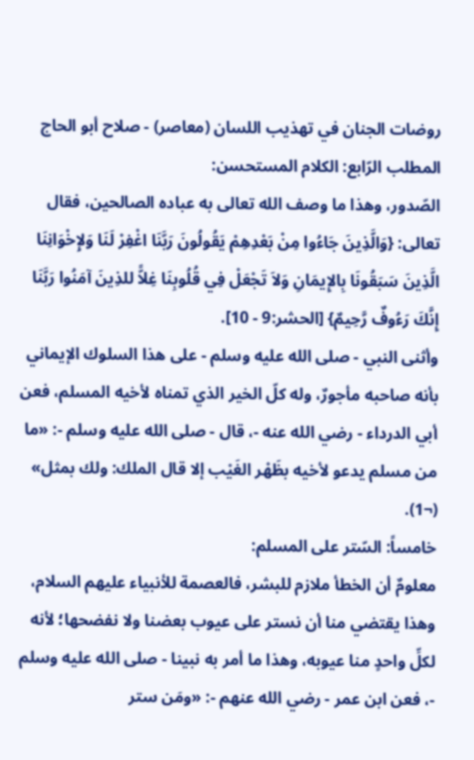روضات الجنان في تهذيب اللسان (معاصر) - صلاح أبو الحاج
المطلب الرّابع: الكلام المستحسن:
الصّدور، وهذا ما وصف الله تعالى به عباده الصالحين، فقال تعالى: {وَالَّذِينَ جَاءُوا مِنْ بَعْدِهِمْ يَقُولُونَ رَبَّنَا اغْفِرْ لَنَا وَلإِخْوَانِنَا الَّذِينَ سَبَقُونَا بِالإِيمَانِ وَلاَ تَجْعَلْ فِي قُلُوبِنَا غِلاًّ للذِينَ آمَنُوا رَبَّنَا إِنَّكَ رَءُوفٌ رَّحِيمٌ} [الحشر:9 - 10].
وأثنى النبي - صلى الله عليه وسلم - على هذا السلوك الإيماني بأنه صاحبه مأجورٌ، وله كلّ الخير الذي تمناه لأخيه المسلم، فعن أبي الدرداء - رضي الله عنه -، قال - صلى الله عليه وسلم -: «ما من مسلم يدعو لأخيه بظَهْر الغَيْب إلا قال الملك: ولك بمثل» (¬1).
خامساً: السّتر على المسلم:
معلومٌ أن الخطأ ملازم للبشر، فالعصمة للأنبياء عليهم السلام، وهذا يقتضي منا أن نستر على عيوب بعضنا ولا نفضحها؛ لأنه لكلِّ واحدٍ منا عيوبه، وهذا ما أمر به نبينا - صلى الله عليه وسلم -، فعن ابن عمر - رضي الله عنهم -: «ومَن ستر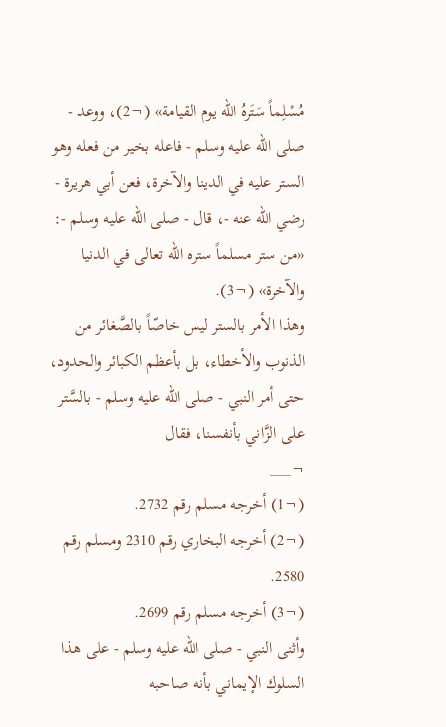مُسْلِماً سَتَرهُ الله يوم القيامة» (¬2)، ووعد - صلى الله عليه وسلم - فاعله بخير من فعله وهو الستر عليه في الدينا والآخرة، فعن أبي هريرة - رضي الله عنه -، قال - صلى الله عليه وسلم -: «من ستر مسلماً ستره الله تعالى في الدنيا والآخرة» (¬3).
وهذا الأمر بالستر ليس خاصّاً بالصَّغائر من الذنوب والأخطاء، بل بأعظم الكبائر والحدود، حتى أمر النبي - صلى الله عليه وسلم - بالسَّتر على الزَّاني بأنفسنا، فقال
¬___
(¬1) أخرجه مسلم رقم 2732.
(¬2) أخرجه البخاري رقم 2310 ومسلم رقم 2580.
(¬3) أخرجه مسلم رقم 2699.
وأثنى النبي - صلى الله عليه وسلم - على هذا السلوك الإيماني بأنه صاحبه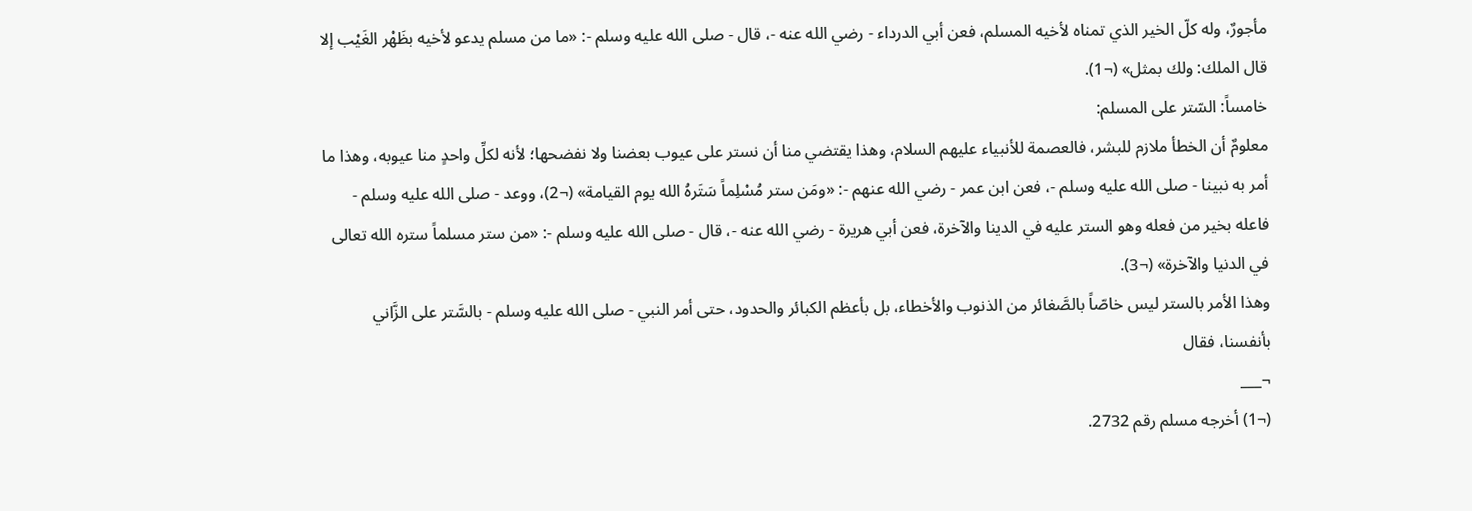مأجورٌ، وله كلّ الخير الذي تمناه لأخيه المسلم، فعن أبي الدرداء - رضي الله عنه -، قال - صلى الله عليه وسلم -: «ما من مسلم يدعو لأخيه بظَهْر الغَيْب إلا قال الملك: ولك بمثل» (¬1).
خامساً: السّتر على المسلم:
معلومٌ أن الخطأ ملازم للبشر، فالعصمة للأنبياء عليهم السلام، وهذا يقتضي منا أن نستر على عيوب بعضنا ولا نفضحها؛ لأنه لكلِّ واحدٍ منا عيوبه، وهذا ما أمر به نبينا - صلى الله عليه وسلم -، فعن ابن عمر - رضي الله عنهم -: «ومَن ستر مُسْلِماً سَتَرهُ الله يوم القيامة» (¬2)، ووعد - صلى الله عليه وسلم - فاعله بخير من فعله وهو الستر عليه في الدينا والآخرة، فعن أبي هريرة - رضي الله عنه -، قال - صلى الله عليه وسلم -: «من ستر مسلماً ستره الله تعالى في الدنيا والآخرة» (¬3).
وهذا الأمر بالستر ليس خاصّاً بالصَّغائر من الذنوب والأخطاء، بل بأعظم الكبائر والحدود، حتى أمر النبي - صلى الله عليه وسلم - بالسَّتر على الزَّاني بأنفسنا، فقال
¬___
(¬1) أخرجه مسلم رقم 2732.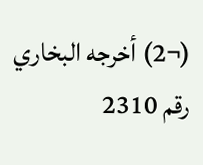(¬2) أخرجه البخاري رقم 2310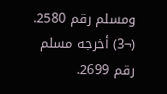ومسلم رقم 2580.
(¬3) أخرجه مسلم رقم 2699.